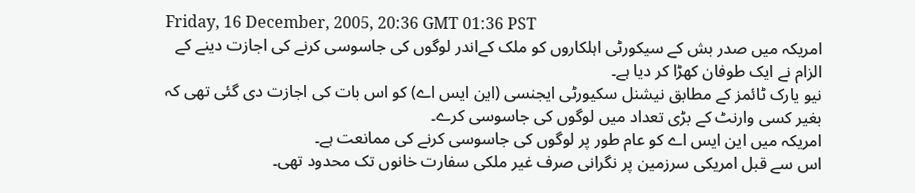Friday, 16 December, 2005, 20:36 GMT 01:36 PST
امریکہ میں صدر بش کے سیکورٹی اہلکاروں کو ملک کےاندر لوگوں کی جاسوسی کرنے کی اجازت دینے کے الزام نے ایک طوفان کھڑا کر دیا ہے۔
نیو یارک ٹائمز کے مطابق نیشنل سکیورٹی ایجنسی (این ایس اے) کو اس بات کی اجازت دی گئی تھی کہ بغیر کسی وارنٹ کے بڑی تعداد میں لوگوں کی جاسوسی کرے۔
امریکہ میں این ایس اے کو عام طور پر لوگوں کی جاسوسی کرنے کی ممانعت ہے۔
اس سے قبل امریکی سرزمین پر نگرانی صرف غیر ملکی سفارت خانوں تک محدود تھی۔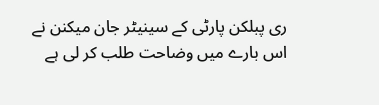ری پبلکن پارٹی کے سینیٹر جان میکنن نے اس بارے میں وضاحت طلب کر لی ہے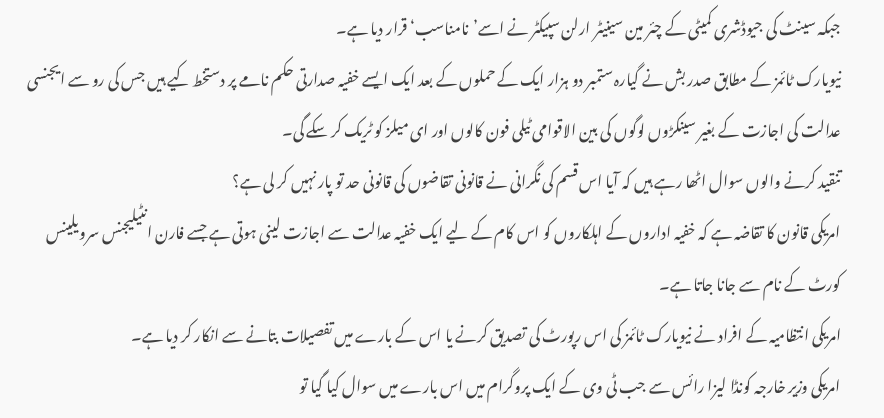جبکہ سینٹ کی جیوڈشری کمیٹی کے چئر مین سینیٹر ارلن سپیکٹر نے اسے’نامناسب‘ قرار دیا ہے۔
نیویارک ٹائمز کے مطابق صدر بش نے گیارہ ستمبر دو ہزار ایک کے حملوں کے بعد ایک ایسے خفیہ صدارتی حکم نامے پر دستخط کیے ہیں جس کی رو سے ایجنسی عدالت کی اجازت کے بغیر سینکڑوں لوگوں کی بین الاقوامی ٹیلی فون کالوں اور ای میلز کو ٹریک کر سکے گی۔
تنقید کرنے والوں سوال اٹھا رہے ہیں کہ آیا اس قسم کی نگرانی نے قانونی تقاضوں کی قانونی حد تو پار نہیں کر لی ہے؟
امریکی قانون کا تقاضہ ہے کہ خفیہ اداروں کے اہلکاروں کو اس کام کے لیے ایک خفیہ عدالت سے اجازت لینی ہوتی ہے جسے فارن انٹیلیجنس سرویلینس کورٹ کے نام سے جانا جاتا ہے۔
امریکی انتظامیہ کے افراد نے نیویارک ٹائمز کی اس رپورٹ کی تصدیق کرنے یا اس کے بارے میں تفصیلات بتانے سے انکار کر دیا ہے۔
امریکی وزیر خارجہ کونڈا لیزا رائس سے جب ٹی وی کے ایک پروگرام میں اس بارے میں سوال کیا گیا تو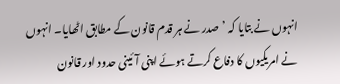انہوں نے بتایا کہ ’صدر نے ہر قدم قانون کے مطابق اٹھایا۔ انہوں نے امریکیوں کا دفاع کرتے ہوئے اپنی آئینی حدود اور قانون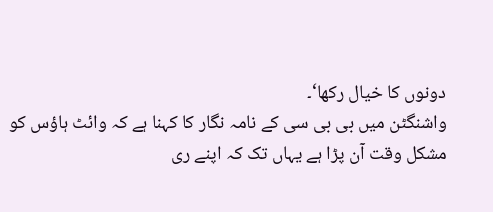دونوں کا خیال رکھا‘۔
واشنگٹن میں بی بی سی کے نامہ نگار کا کہنا ہے کہ وائٹ ہاؤس کو مشکل وقت آن پڑا ہے یہاں تک کہ اپنے ری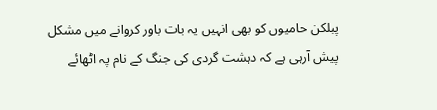پبلکن حامیوں کو بھی انہیں یہ بات باور کروانے میں مشکل پیش آرہی ہے کہ دہشت گردی کی جنگ کے نام پہ اٹھائے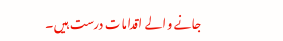جانے والے اقدامات درست ہیں۔